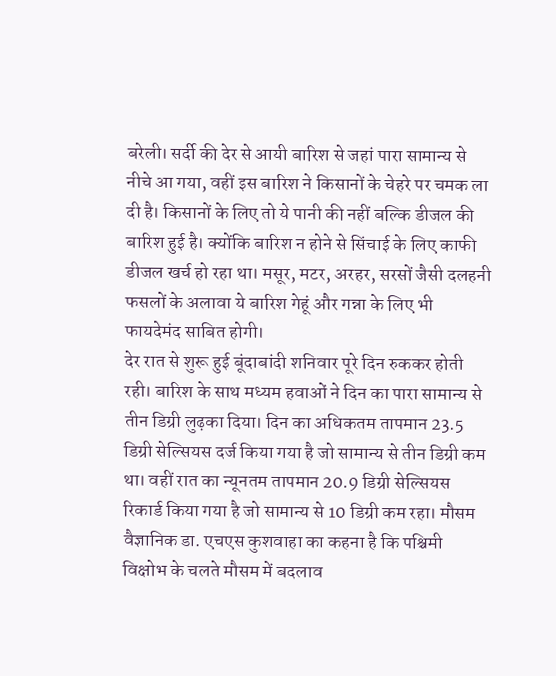बरेली। सर्दी की देर से आयी बारिश से जहां पारा सामान्य से नीचे आ गया, वहीं इस बारिश ने किसानों के चेहरे पर चमक ला दी है। किसानों के लिए तो ये पानी की नहीं बल्कि डीजल की बारिश हुई है। क्योंकि बारिश न होने से सिंचाई के लिए काफी डीजल खर्च हो रहा था। मसूर, मटर, अरहर, सरसों जैसी दलहनी फसलों के अलावा ये बारिश गेहूं और गन्ना के लिए भी फायदेमंद साबित होगी।
देर रात से शुरू हुई बूंदाबांदी शनिवार पूरे दिन रुककर होती रही। बारिश के साथ मध्यम हवाओं ने दिन का पारा सामान्य से तीन डिग्री लुढ़का दिया। दिन का अधिकतम तापमान 23.5 डिग्री सेल्सियस दर्ज किया गया है जो सामान्य से तीन डिग्री कम था। वहीं रात का न्यूनतम तापमान 20.9 डिग्री सेल्सियस रिकार्ड किया गया है जो सामान्य से 10 डिग्री कम रहा। मौसम वैज्ञानिक डा. एचएस कुशवाहा का कहना है कि पश्चिमी विक्षोभ के चलते मौसम में बदलाव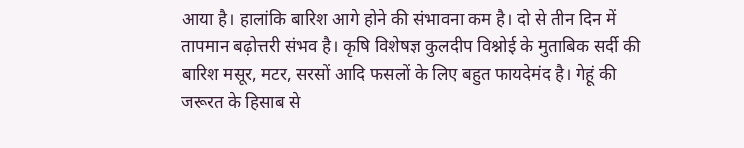आया है। हालांकि बारिश आगे होने की संभावना कम है। दो से तीन दिन में तापमान बढ़ोत्तरी संभव है। कृषि विशेषज्ञ कुलदीप विश्नोई के मुताबिक सर्दी की बारिश मसूर, मटर, सरसों आदि फसलों के लिए बहुत फायदेमंद है। गेहूं की जरूरत के हिसाब से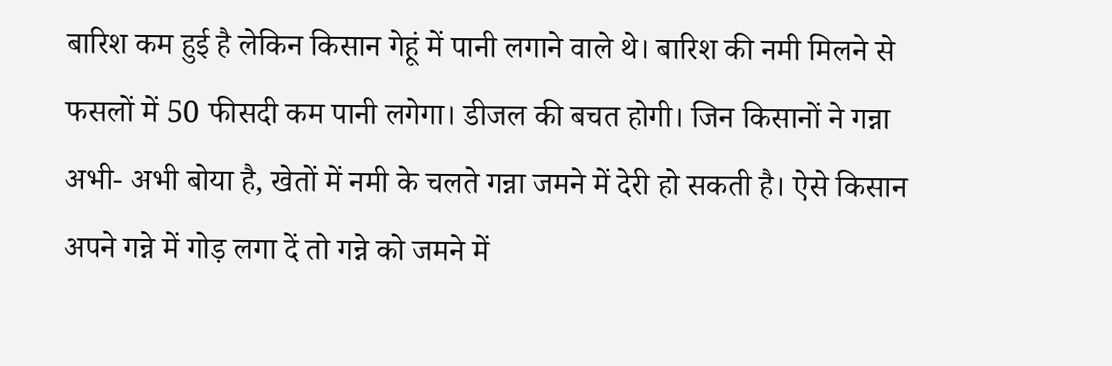बारिश कम हुई है लेकिन किसान गेहूं में पानी लगाने वाले थे। बारिश की नमी मिलने से फसलों में 50 फीसदी कम पानी लगेगा। डीजल की बचत होगी। जिन किसानों ने गन्ना अभी- अभी बोया है, खेतों में नमी के चलते गन्ना जमने में देरी हो सकती है। ऐसे किसान अपने गन्ने में गोड़ लगा दें तो गन्ने को जमने में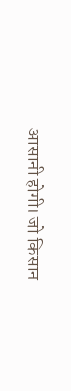आसानी होगी। जो किसान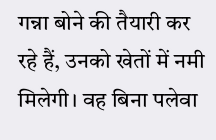गन्ना बोने की तैयारी कर रहे हैं, उनको खेतों में नमी मिलेगी। वह बिना पलेवा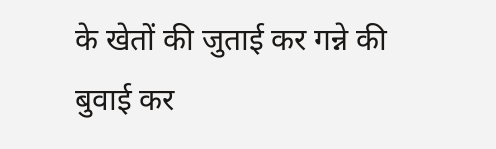के खेतों की जुताई कर गन्ने की बुवाई कर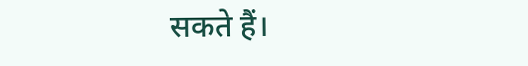सकते हैं।